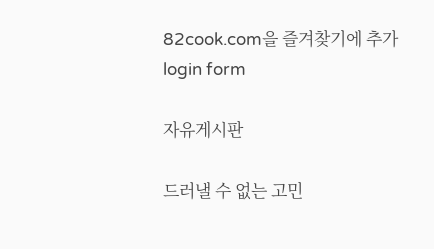82cook.com을 즐겨찾기에 추가
login form

자유게시판

드러낼 수 없는 고민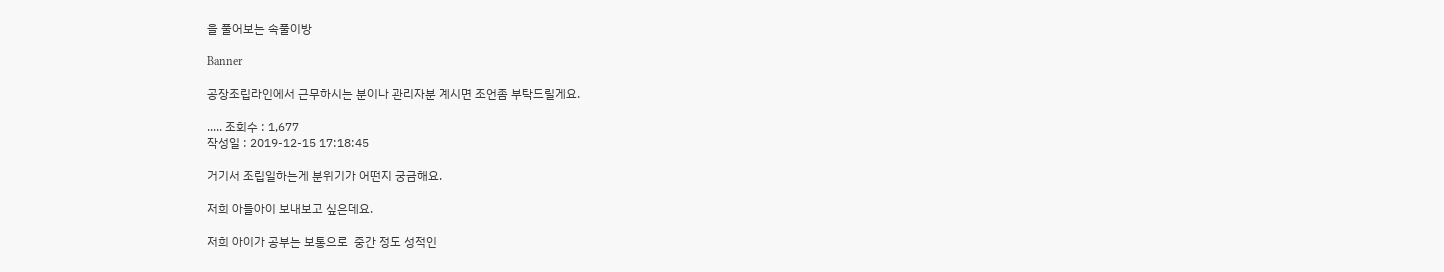을 풀어보는 속풀이방

Banner

공장조립라인에서 근무하시는 분이나 관리자분 계시면 조언좀 부탁드릴게요.

..... 조회수 : 1,677
작성일 : 2019-12-15 17:18:45

거기서 조립일하는게 분위기가 어떤지 궁금해요.

저희 아들아이 보내보고 싶은데요.

저희 아이가 공부는 보통으로  중간 정도 성적인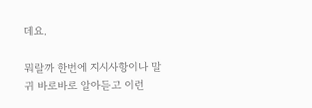데요.

뭐랄까 한번에 지시사항이나 말귀 바로바로 알아듣고 이런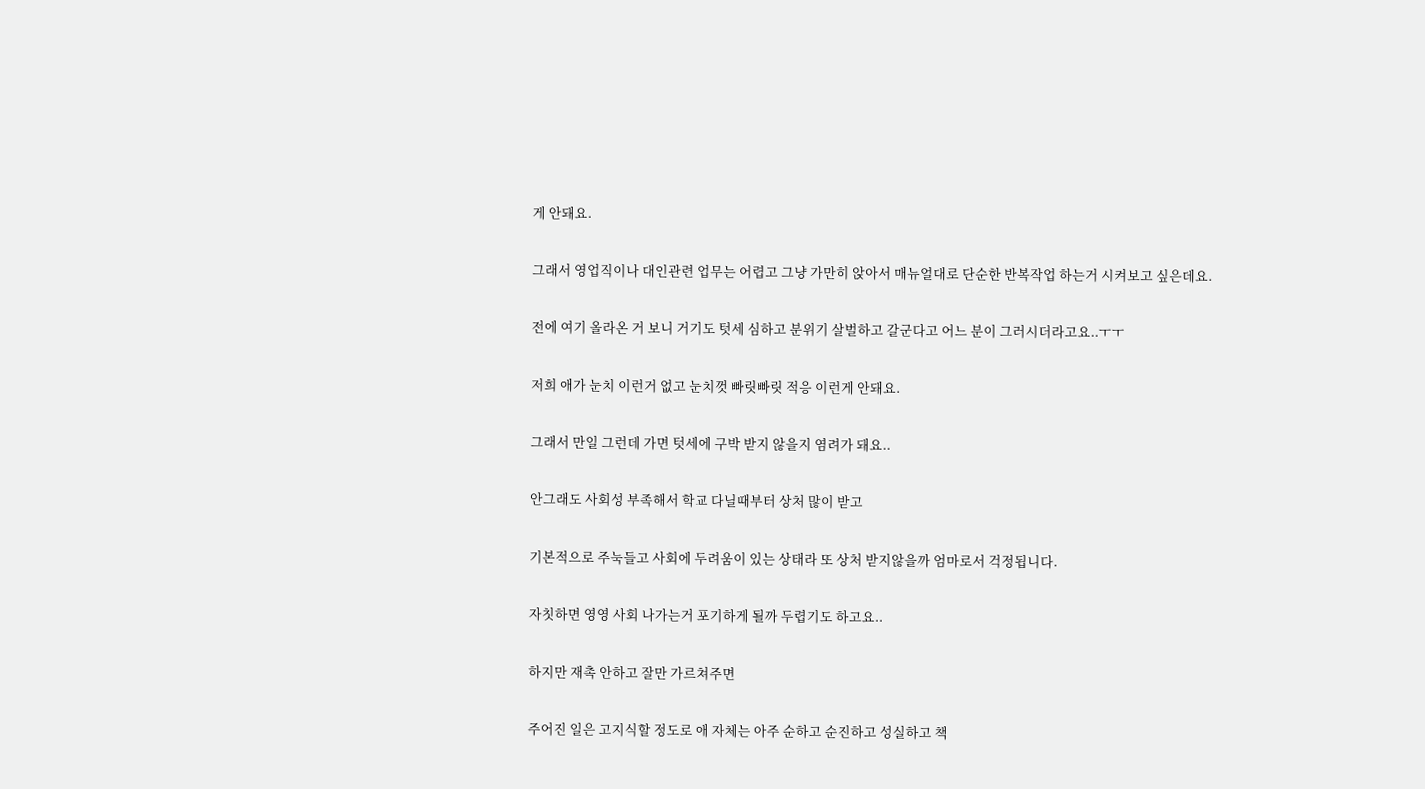게 안돼요.

그래서 영업직이나 대인관련 업무는 어렵고 그냥 가만히 앉아서 매뉴얼대로 단순한 반복작업 하는거 시켜보고 싶은데요.

전에 여기 올라온 거 보니 거기도 텃세 심하고 분위기 살벌하고 갈군다고 어느 분이 그러시더라고요..ㅜㅜ

저희 애가 눈치 이런거 없고 눈치껏 빠릿빠릿 적응 이런게 안돼요.

그래서 만일 그런데 가면 텃세에 구박 받지 않을지 염려가 돼요..

안그래도 사회성 부족해서 학교 다닐때부터 상처 많이 받고

기본적으로 주눅들고 사회에 두려움이 있는 상태라 또 상처 받지않을까 엄마로서 걱정됩니다.

자칫하면 영영 사회 나가는거 포기하게 될까 두렵기도 하고요..

하지만 재촉 안하고 잘만 가르쳐주면

주어진 일은 고지식할 정도로 애 자체는 아주 순하고 순진하고 성실하고 책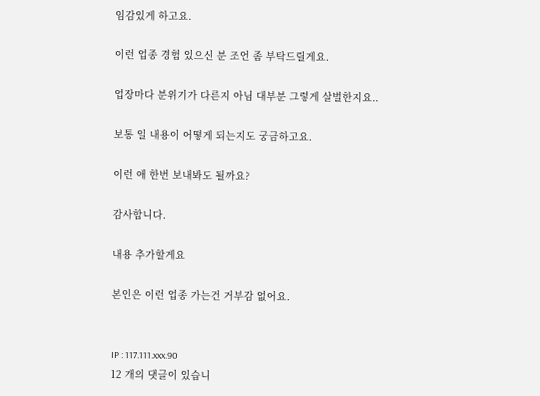임감있게 하고요.

이런 업종 경험 있으신 분 조언 좀 부탁드릴게요.

업장마다 분위기가 다른지 아님 대부분 그렇게 살벌한지요..

보통 일 내용이 어떻게 되는지도 궁금하고요.

이런 애 한번 보내봐도 될까요?

감사합니다.

내용 추가할게요

본인은 이런 업종 가는건 거부감 없어요.


IP : 117.111.xxx.90
12 개의 댓글이 있습니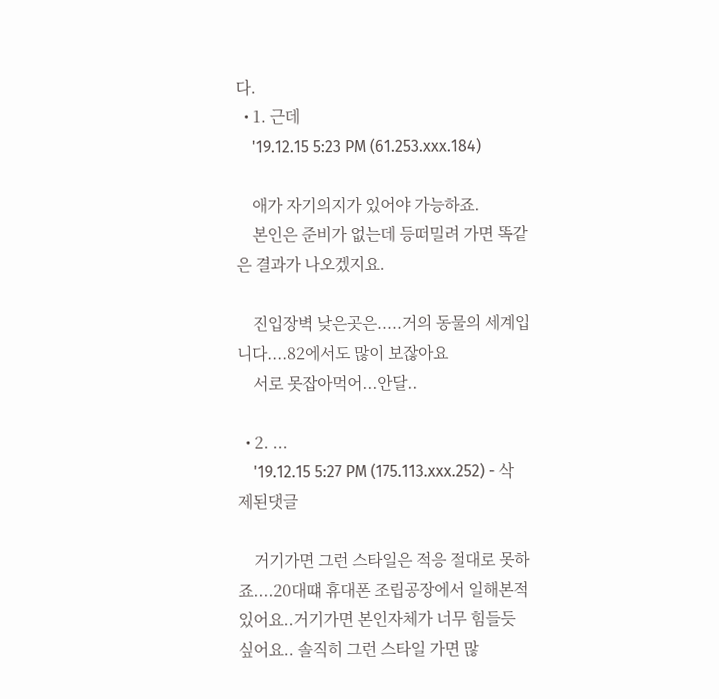다.
  • 1. 근데
    '19.12.15 5:23 PM (61.253.xxx.184)

    애가 자기의지가 있어야 가능하죠.
    본인은 준비가 없는데 등떠밀려 가면 똑같은 결과가 나오겠지요.

    진입장벽 낮은곳은.....거의 동물의 세계입니다....82에서도 많이 보잖아요
    서로 못잡아먹어...안달..

  • 2. ...
    '19.12.15 5:27 PM (175.113.xxx.252) - 삭제된댓글

    거기가면 그런 스타일은 적응 절대로 못하죠....20대떄 휴대폰 조립공장에서 일해본적 있어요..거기가면 본인자체가 너무 힘들듯 싶어요.. 솔직히 그런 스타일 가면 많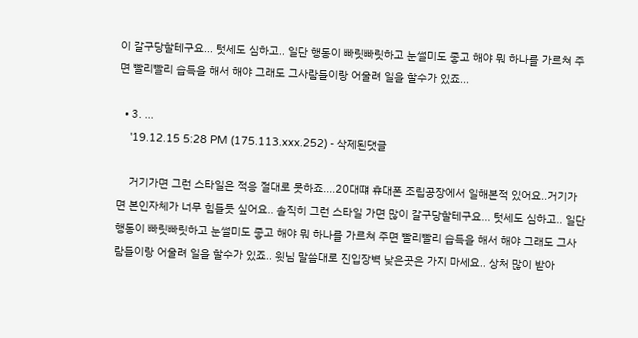이 갈구당할테구요... 텃세도 심하고.. 일단 행동이 빠릿빠릿하고 눈썰미도 좋고 해야 뭐 하나를 가르쳐 주면 빨리빨리 습득을 해서 해야 그래도 그사람들이랑 어울려 일을 할수가 있죠...

  • 3. ...
    '19.12.15 5:28 PM (175.113.xxx.252) - 삭제된댓글

    거기가면 그런 스타일은 적응 절대로 못하죠....20대떄 휴대폰 조립공장에서 일해본적 있어요..거기가면 본인자체가 너무 힘들듯 싶어요.. 솔직히 그런 스타일 가면 많이 갈구당할테구요... 텃세도 심하고.. 일단 행동이 빠릿빠릿하고 눈썰미도 좋고 해야 뭐 하나를 가르쳐 주면 빨리빨리 습득을 해서 해야 그래도 그사람들이랑 어울려 일을 할수가 있죠.. 윗님 말씀대로 진입장벽 낮은곳은 가지 마세요.. 상처 많이 받아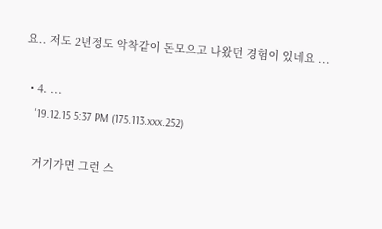요.. 저도 2년정도 악착같이 돈모으고 나왔던 경험이 있네요 ...

  • 4. ...
    '19.12.15 5:37 PM (175.113.xxx.252)

    거기가면 그런 스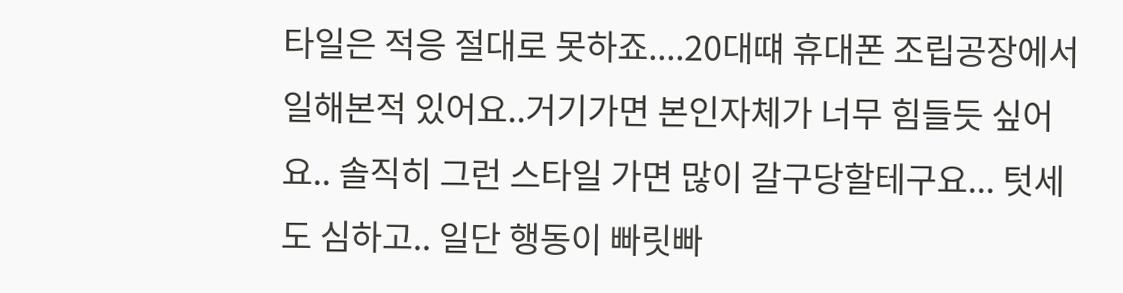타일은 적응 절대로 못하죠....20대떄 휴대폰 조립공장에서 일해본적 있어요..거기가면 본인자체가 너무 힘들듯 싶어요.. 솔직히 그런 스타일 가면 많이 갈구당할테구요... 텃세도 심하고.. 일단 행동이 빠릿빠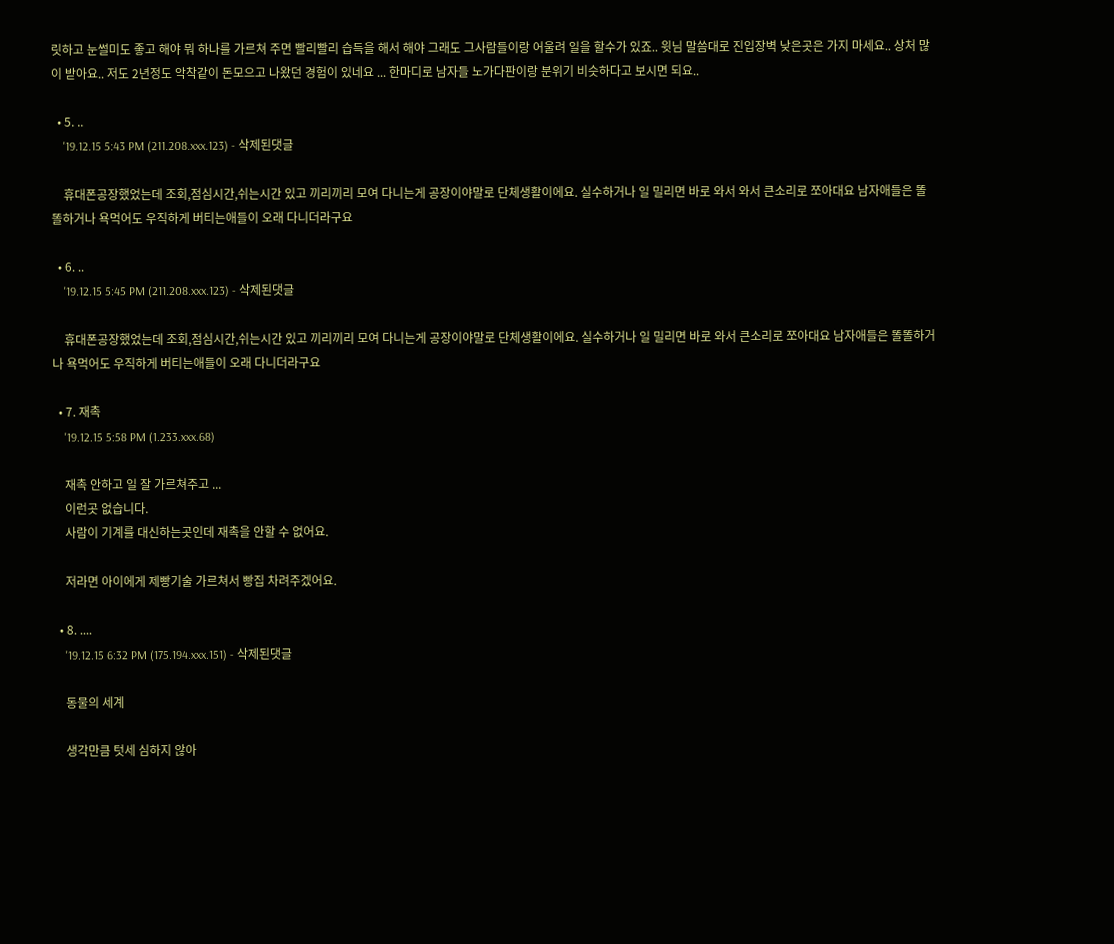릿하고 눈썰미도 좋고 해야 뭐 하나를 가르쳐 주면 빨리빨리 습득을 해서 해야 그래도 그사람들이랑 어울려 일을 할수가 있죠.. 윗님 말씀대로 진입장벽 낮은곳은 가지 마세요.. 상처 많이 받아요.. 저도 2년정도 악착같이 돈모으고 나왔던 경험이 있네요 ... 한마디로 남자들 노가다판이랑 분위기 비슷하다고 보시면 되요..

  • 5. ..
    '19.12.15 5:43 PM (211.208.xxx.123) - 삭제된댓글

    휴대폰공장했었는데 조회,점심시간,쉬는시간 있고 끼리끼리 모여 다니는게 공장이야말로 단체생활이에요. 실수하거나 일 밀리면 바로 와서 와서 큰소리로 쪼아대요 남자애들은 똘똘하거나 욕먹어도 우직하게 버티는애들이 오래 다니더라구요

  • 6. ..
    '19.12.15 5:45 PM (211.208.xxx.123) - 삭제된댓글

    휴대폰공장했었는데 조회,점심시간,쉬는시간 있고 끼리끼리 모여 다니는게 공장이야말로 단체생활이에요. 실수하거나 일 밀리면 바로 와서 큰소리로 쪼아대요 남자애들은 똘똘하거나 욕먹어도 우직하게 버티는애들이 오래 다니더라구요

  • 7. 재촉
    '19.12.15 5:58 PM (1.233.xxx.68)

    재촉 안하고 일 잘 가르쳐주고 ...
    이런곳 없습니다.
    사람이 기계를 대신하는곳인데 재촉을 안할 수 없어요.

    저라면 아이에게 제빵기술 가르쳐서 빵집 차려주겠어요.

  • 8. ....
    '19.12.15 6:32 PM (175.194.xxx.151) - 삭제된댓글

    동물의 세계

    생각만큼 텃세 심하지 않아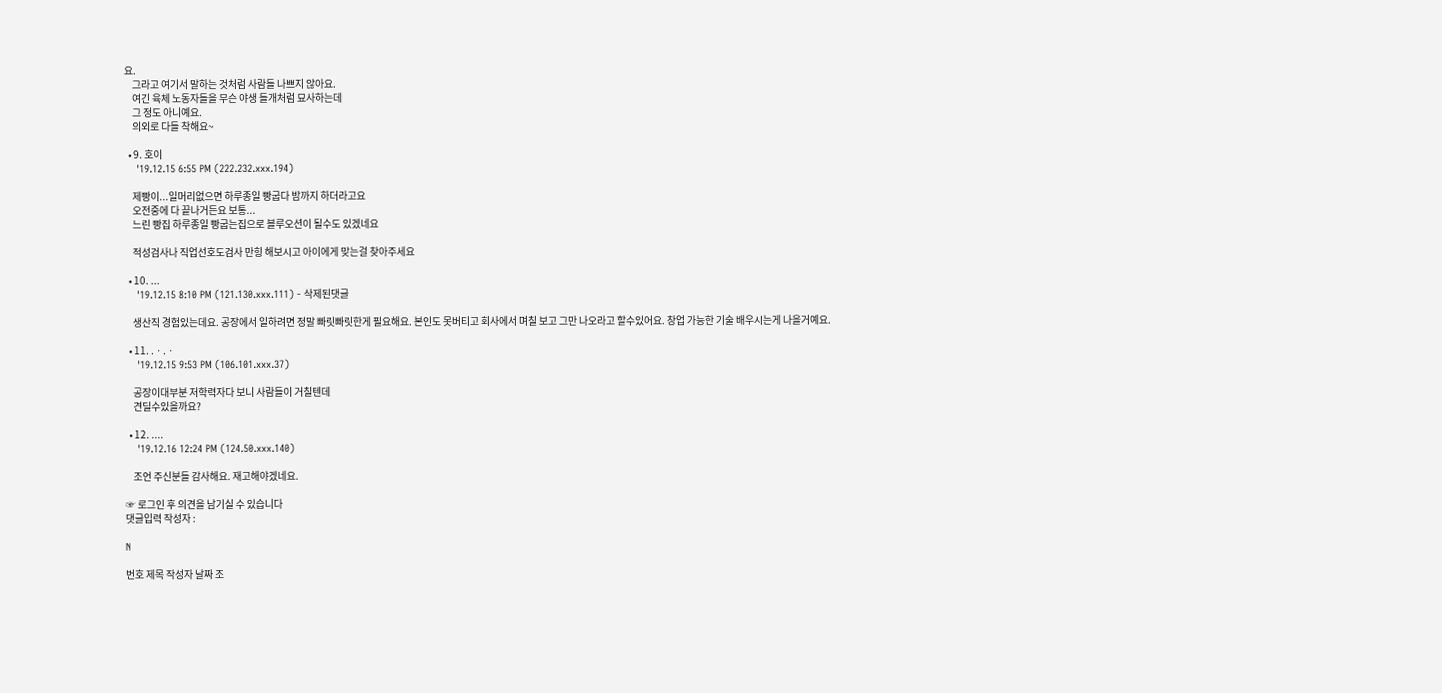요.
    그라고 여기서 말하는 것처럼 사람들 나쁘지 않아요.
    여긴 육체 노동자들을 무슨 야생 들개처럼 묘사하는데
    그 정도 아니예요.
    의외로 다들 착해요~

  • 9. 호이
    '19.12.15 6:55 PM (222.232.xxx.194)

    제빵이...일머리없으면 하루종일 빵굽다 밤까지 하더라고요
    오전중에 다 끝나거든요 보통...
    느린 빵집 하루종일 빵굽는집으로 블루오션이 될수도 있겠네요

    적성검사나 직업선호도검사 만힝 해보시고 아이에게 맞는걸 찾아주세요

  • 10. ...
    '19.12.15 8:10 PM (121.130.xxx.111) - 삭제된댓글

    생산직 경험있는데요. 공장에서 일하려면 정말 빠릿빠릿한게 필요해요. 본인도 못버티고 회사에서 며칠 보고 그만 나오라고 할수있어요. 창업 가능한 기술 배우시는게 나을거예요.

  • 11. .ㆍ.ㆍ
    '19.12.15 9:53 PM (106.101.xxx.37)

    공장이대부분 저학력자다 보니 사람들이 거칠텐데
    견딜수있을까요?

  • 12. ....
    '19.12.16 12:24 PM (124.50.xxx.140)

    조언 주신분들 감사해요. 재고해야겠네요.

☞ 로그인 후 의견을 남기실 수 있습니다
댓글입력 작성자 :

N

번호 제목 작성자 날짜 조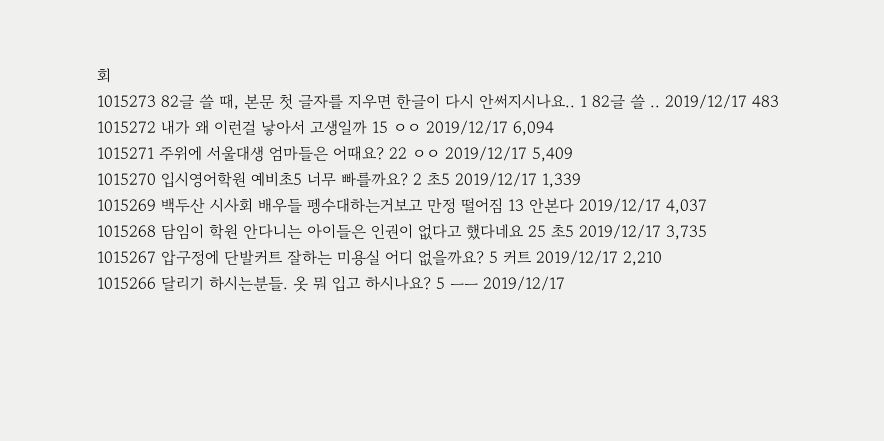회
1015273 82글 쓸 때, 본문 첫 글자를 지우면 한글이 다시 안써지시나요.. 1 82글 쓸 .. 2019/12/17 483
1015272 내가 왜 이런걸 낳아서 고생일까 15 ㅇㅇ 2019/12/17 6,094
1015271 주위에 서울대생 엄마들은 어때요? 22 ㅇㅇ 2019/12/17 5,409
1015270 입시영어학원 예비초5 너무 빠를까요? 2 초5 2019/12/17 1,339
1015269 백두산 시사회 배우들 펭수대하는거보고 만정 떨어짐 13 안본다 2019/12/17 4,037
1015268 담임이 학원 안다니는 아이들은 인권이 없다고 했다네요 25 초5 2019/12/17 3,735
1015267 압구정에 단발커트 잘하는 미용실 어디 없을까요? 5 커트 2019/12/17 2,210
1015266 달리기 하시는분들. 옷 뭐 입고 하시나요? 5 ㅡㅡ 2019/12/17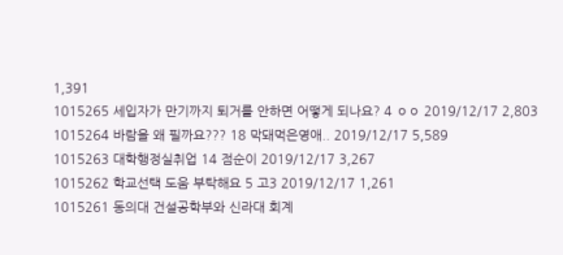1,391
1015265 세입자가 만기까지 퇴거를 안하면 어떻게 되나요? 4 ㅇㅇ 2019/12/17 2,803
1015264 바람을 왜 필까요??? 18 막돼먹은영애.. 2019/12/17 5,589
1015263 대학행정실취업 14 점순이 2019/12/17 3,267
1015262 학교선택 도움 부탁해요 5 고3 2019/12/17 1,261
1015261 동의대 건설공학부와 신라대 회계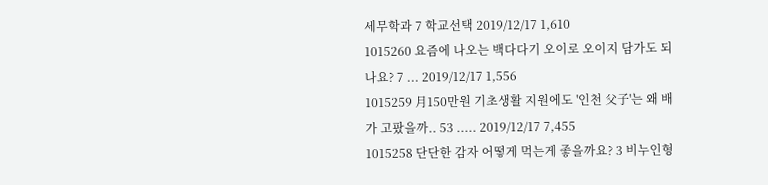세무학과 7 학교선택 2019/12/17 1,610
1015260 요즘에 나오는 백다다기 오이로 오이지 담가도 되나요? 7 ... 2019/12/17 1,556
1015259 月150만원 기초생활 지원에도 '인천 父子'는 왜 배가 고팠을까.. 53 ..... 2019/12/17 7,455
1015258 단단한 감자 어떻게 먹는게 좋을까요? 3 비누인형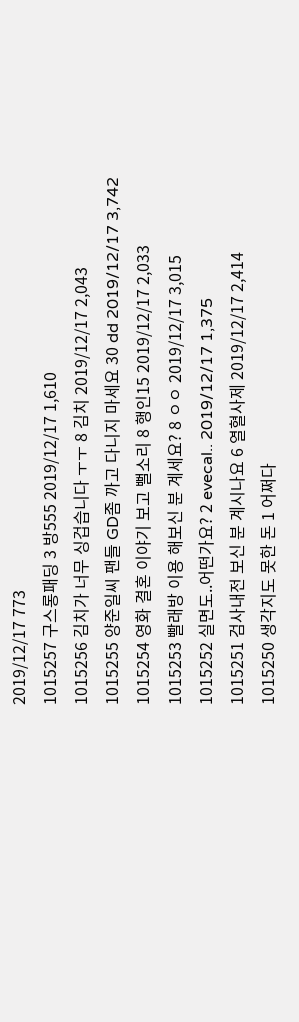2019/12/17 773
1015257 구스롱패딩 3 방555 2019/12/17 1,610
1015256 김치가 너무 싱겁습니다 ㅜㅜ 8 김치 2019/12/17 2,043
1015255 양준일씨 팬들 GD좀 까고 다니지 마세요 30 dd 2019/12/17 3,742
1015254 영화 결혼 이야기 보고 뻘소리 8 행인15 2019/12/17 2,033
1015253 빨래방 이용 해보신 분 계세요? 8 ㅇㅇ 2019/12/17 3,015
1015252 실면도..어떤가요? 2 evecal.. 2019/12/17 1,375
1015251 검사내전 보신 분 계시나요 6 열혈사제 2019/12/17 2,414
1015250 생각지도 못한 돈 1 어쩌다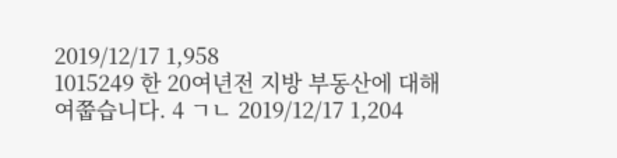2019/12/17 1,958
1015249 한 20여년전 지방 부동산에 대해 여쭙습니다. 4 ㄱㄴ 2019/12/17 1,204